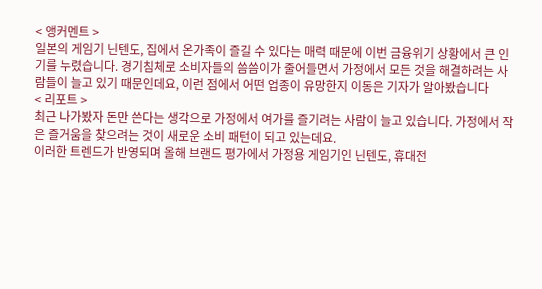< 앵커멘트 >
일본의 게임기 닌텐도, 집에서 온가족이 즐길 수 있다는 매력 때문에 이번 금융위기 상황에서 큰 인기를 누렸습니다. 경기침체로 소비자들의 씀씀이가 줄어들면서 가정에서 모든 것을 해결하려는 사람들이 늘고 있기 때문인데요, 이런 점에서 어떤 업종이 유망한지 이동은 기자가 알아봤습니다
< 리포트 >
최근 나가봤자 돈만 쓴다는 생각으로 가정에서 여가를 즐기려는 사람이 늘고 있습니다. 가정에서 작은 즐거움을 찾으려는 것이 새로운 소비 패턴이 되고 있는데요.
이러한 트렌드가 반영되며 올해 브랜드 평가에서 가정용 게임기인 닌텐도, 휴대전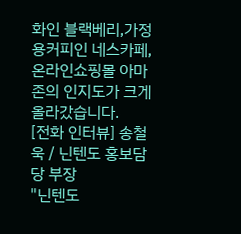화인 블랙베리,가정용커피인 네스카페, 온라인쇼핑몰 아마존의 인지도가 크게 올라갔습니다.
[전화 인터뷰] 송철욱 / 닌텐도 홍보담당 부장
"닌텐도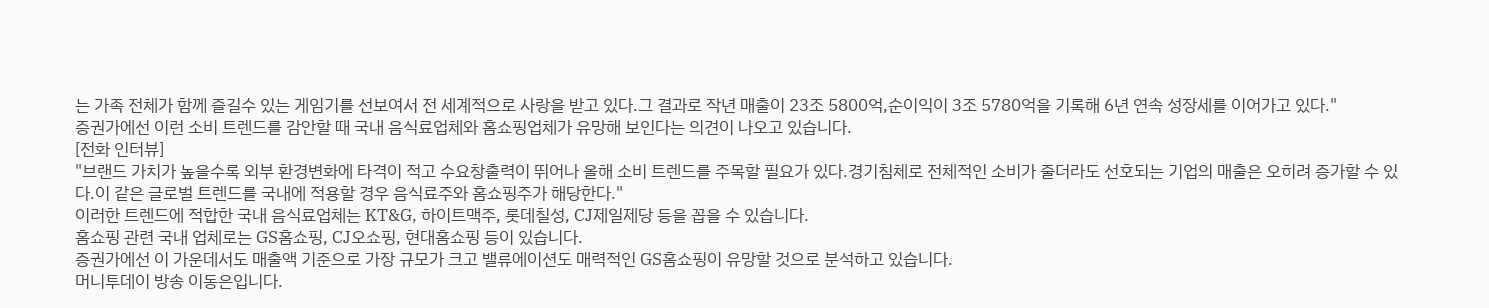는 가족 전체가 함께 즐길수 있는 게임기를 선보여서 전 세계적으로 사랑을 받고 있다.그 결과로 작년 매출이 23조 5800억,순이익이 3조 5780억을 기록해 6년 연속 성장세를 이어가고 있다."
증권가에선 이런 소비 트렌드를 감안할 때 국내 음식료업체와 홈쇼핑업체가 유망해 보인다는 의견이 나오고 있습니다.
[전화 인터뷰]
"브랜드 가치가 높을수록 외부 환경변화에 타격이 적고 수요창출력이 뛰어나 올해 소비 트렌드를 주목할 필요가 있다.경기침체로 전체적인 소비가 줄더라도 선호되는 기업의 매출은 오히려 증가할 수 있다.이 같은 글로벌 트렌드를 국내에 적용할 경우 음식료주와 홈쇼핑주가 해당한다."
이러한 트렌드에 적합한 국내 음식료업체는 KT&G, 하이트맥주, 롯데칠성, CJ제일제당 등을 꼽을 수 있습니다.
홈쇼핑 관련 국내 업체로는 GS홈쇼핑, CJ오쇼핑, 현대홈쇼핑 등이 있습니다.
증권가에선 이 가운데서도 매출액 기준으로 가장 규모가 크고 밸류에이션도 매력적인 GS홈쇼핑이 유망할 것으로 분석하고 있습니다.
머니투데이 방송 이동은입니다.